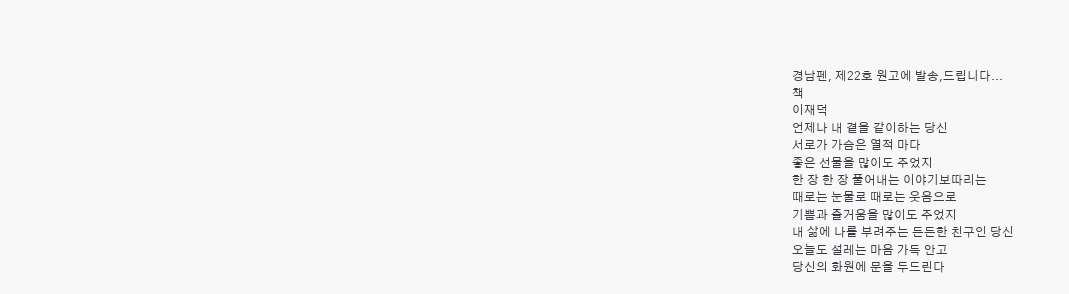경남펜, 제22호 원고에 발송,드립니다...
책
이재덕
언제나 내 곁을 같이하는 당신
서로가 가슴은 열적 마다
좋은 선물을 많이도 주었지
한 장 한 장 풀어내는 이야기보따리는
때로는 눈물로 때로는 웃음으로
기쁨과 즐거움을 많이도 주었지
내 삶에 나를 부려주는 든든한 친구인 당신
오늘도 설레는 마음 가득 안고
당신의 화원에 문을 두드린다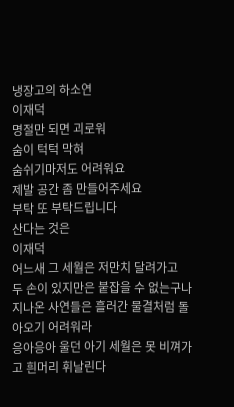냉장고의 하소연
이재덕
명절만 되면 괴로워
숨이 턱턱 막혀
숨쉬기마저도 어려워요
제발 공간 좀 만들어주세요
부탁 또 부탁드립니다
산다는 것은
이재덕
어느새 그 세월은 저만치 달려가고
두 손이 있지만은 붙잡을 수 없는구나
지나온 사연들은 흘러간 물결처럼 돌아오기 어려워라
응아응아 울던 아기 세월은 못 비껴가고 흰머리 휘날린다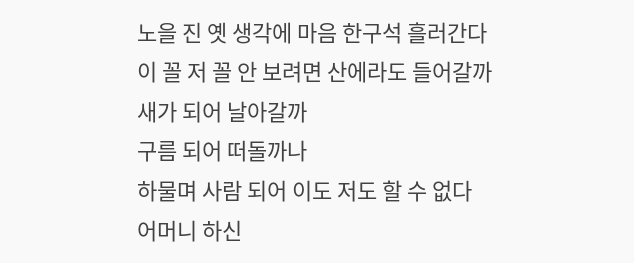노을 진 옛 생각에 마음 한구석 흘러간다
이 꼴 저 꼴 안 보려면 산에라도 들어갈까
새가 되어 날아갈까
구름 되어 떠돌까나
하물며 사람 되어 이도 저도 할 수 없다
어머니 하신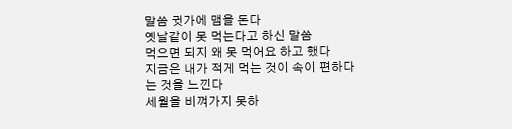말씀 귓가에 맴을 돈다
옛날같이 못 먹는다고 하신 말씀
먹으면 되지 왜 못 먹어요 하고 했다
지금은 내가 적게 먹는 것이 속이 편하다는 것을 느낀다
세월을 비껴가지 못하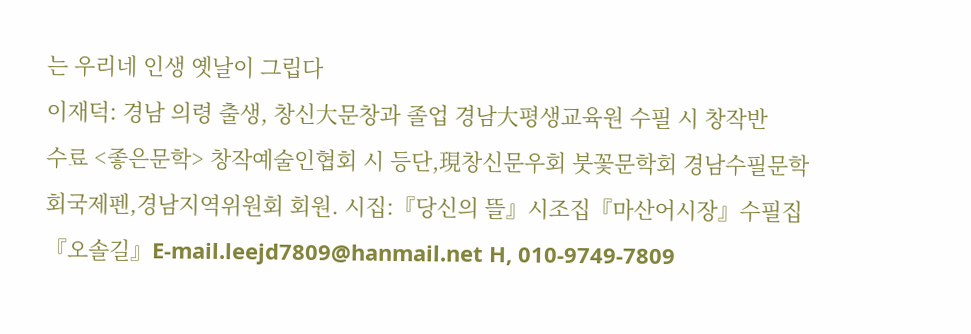는 우리네 인생 옛날이 그립다
이재덕: 경남 의령 출생, 창신大문창과 졸업 경남大평생교육원 수필 시 창작반
수료 <좋은문학> 창작예술인협회 시 등단,現창신문우회 붓꽃문학회 경남수필문학회국제펜,경남지역위원회 회원. 시집:『당신의 뜰』시조집『마산어시장』수필집『오솔길』E-mail.leejd7809@hanmail.net H, 010-9749-7809